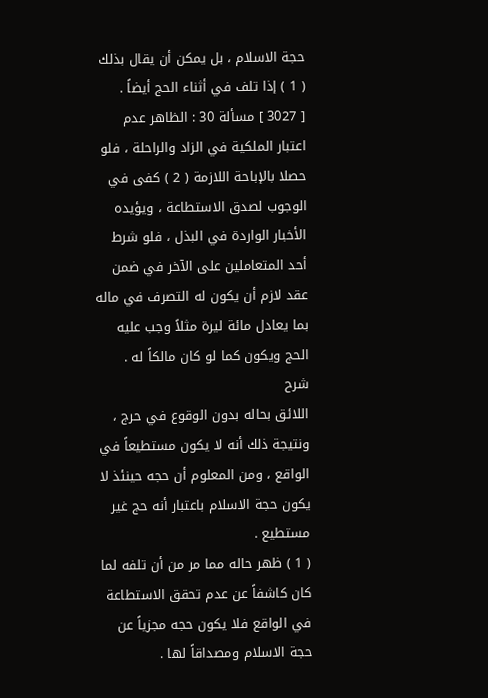حجة الاسلام ، بل يمكن أن يقال بذلك ( 1 ) إذا تلف في أثناء الحج أيضاً .
[ 3027 ] مسألة 30 : الظاهر عدم اعتبار الملكية في الزاد والراحلة ، فلو
حصلا بالإباحة اللازمة ( 2 ) كفى في الوجوب لصدق الاستطاعة ، ويؤيده
الأخبار الواردة في البذل ، فلو شرط أحد المتعاملين على الآخر في ضمن
عقد لازم أن يكون له التصرف في ماله بما يعادل مائة ليرة مثلاً وجب عليه
الحج ويكون كما لو كان مالكاً له .
شرح
اللائق بحاله بدون الوقوع في حرج ، ونتيجة ذلك أنه لا يكون مستطيعاً في
الواقع ، ومن المعلوم أن حجه حينئذ لا يكون حجة الاسلام باعتبار أنه حج غير
مستطيع .
( 1 ) ظهر حاله مما مر من أن تلفه لما كان كاشفاً عن عدم تحقق الاستطاعة
في الواقع فلا يكون حجه مجزياً عن حجة الاسلام ومصداقاً لها .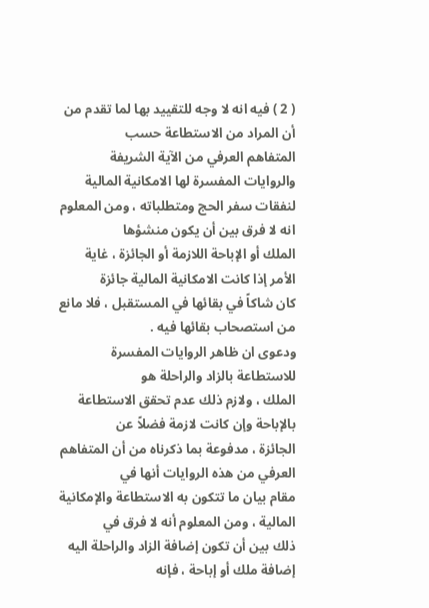( 2 ) فيه انه لا وجه للتقييد بها لما تقدم من أن المراد من الاستطاعة حسب
المتفاهم العرفي من الآية الشريفة والروايات المفسرة لها الامكانية المالية
لنفقات سفر الحج ومتطلباته ، ومن المعلوم انه لا فرق بين أن يكون منشؤها
الملك أو الإباحة اللازمة أو الجائزة ، غاية الأمر إذا كانت الامكانية المالية جائزة
كان شاكاً في بقائها في المستقبل ، فلا مانع من استصحاب بقائها فيه .
ودعوى ان ظاهر الروايات المفسرة للاستطاعة بالزاد والراحلة هو
الملك ، ولازم ذلك عدم تحقق الاستطاعة بالإباحة وإن كانت لازمة فضلاً عن
الجائزة ، مدفوعة بما ذكرناه من أن المتفاهم العرفي من هذه الروايات أنها في
مقام بيان ما تتكون به الاستطاعة والإمكانية المالية ، ومن المعلوم أنه لا فرق في
ذلك بين أن تكون إضافة الزاد والراحلة اليه إضافة ملك أو إباحة ، فإنه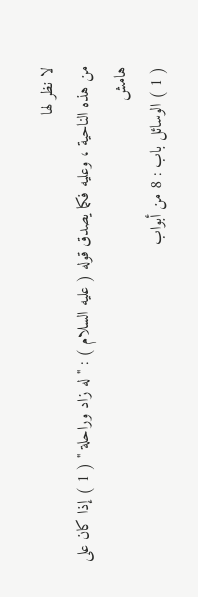لا نظر لها
من هذه الناحية ، وعليه فكما يصدق قوله ( عليه السلام ) : " له زاد وراحلة " ( 1 ) إذا كان على
هامش
( 1 ) الوسائل باب : 8 من أبواب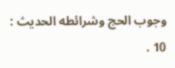وجوب الحج وشرائطه الحديث : 10 .